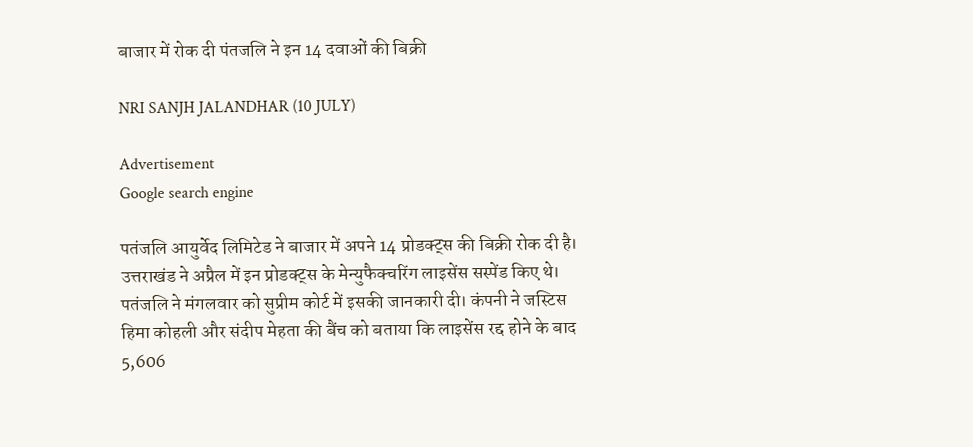बाजार में रोक दी पंतजलि ने इन 14 दवाओं की बिक्री

NRI SANJH JALANDHAR (10 JULY)

Advertisement
Google search engine

पतंजलि आयुर्वेद लिमिटेड ने बाजार में अपने 14 प्रोडक्ट्स की बिक्री रोक दी है। उत्तराखंड ने अप्रैल में इन प्रोडक्ट्स के मेन्युफैक्चरिंग लाइसेंस सस्पेंड किए थे। पतंजलि ने मंगलवार को सुप्रीम कोर्ट में इसकी जानकारी दी। कंपनी ने जस्टिस हिमा कोहली और संदीप मेहता की बैंच को बताया कि लाइसेंस रद्द होने के बाद 5,606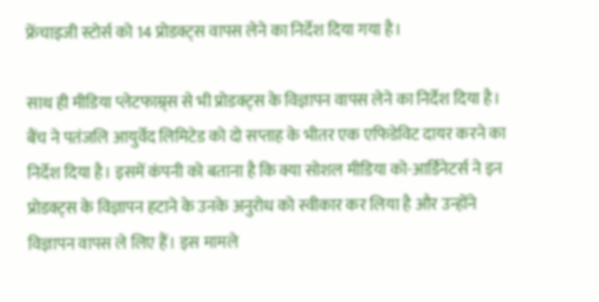फ्रेंचाइजी स्टोर्स को 14 प्रोडक्ट्स वापस लेने का निर्देश दिया गया है।

साथ ही मीडिया प्लेटफाम्र्स से भी प्रोडक्ट्स के विज्ञापन वापस लेने का निर्देश दिया है। बैंच ने पतंजलि आयुर्वेद लिमिटेड को दो सप्ताह के भीतर एक एफिडेविट दायर करने का निर्देश दिया है। इसमें कंपनी को बताना है कि क्या सोशल मीडिया को-आर्डिनेटर्स ने इन प्रोडक्ट्स के विज्ञापन हटाने के उनके अनुरोध को स्वीकार कर लिया है और उन्होंने विज्ञापन वापस ले लिए हैं। इस मामले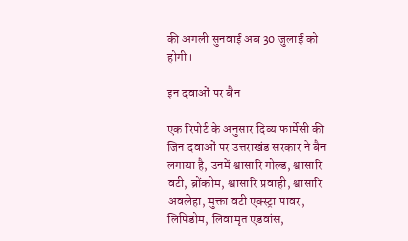की अगली सुनवाई अब 30 जुलाई को होगी।

इन दवाओं पर बैन

एक रिपोर्ट के अनुसार दिव्य फार्मेसी की जिन दवाओं पर उत्तराखंड सरकार ने बैन लगाया है, उनमें श्वासारि गोल्ड, श्वासारि वटी, ब्रोंकोम, श्वासारि प्रवाही, श्वासारि अवलेहा, मुक्ता वटी एक्स्ट्रा पावर, लिपिडोम, लिवामृत एडवांस,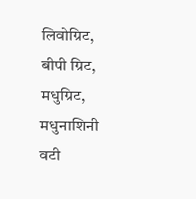लिवोग्रिट, बीपी ग्रिट, मधुग्रिट, मधुनाशिनी वटी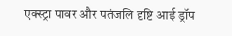एक्स्ट्रा पावर और पतंजलि दृष्टि आई ड्रॉप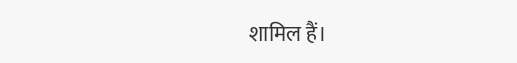शामिल हैं।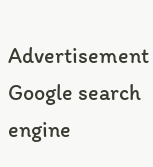Advertisement
Google search engine